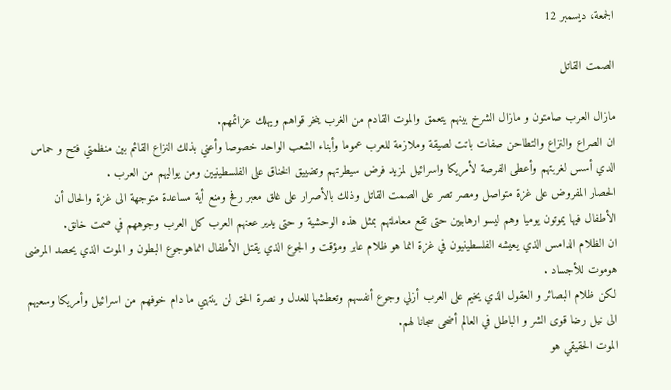الجمعة، ديسمبر 12

الصمت القاتل

مازال العرب صامتون و مازال الشرخ بينهم يتعمق والموت القادم من الغرب ينخر قواهم ويهلك عزائمهم.
ان الصراع والنزاع والتطاحن صفات باتت لصيقة وملازمة للعرب عموما وأبناء الشعب الواحد خصوصا وأعني بذلك النزاع القائم بين منظمتي فتح و حماس الدي أسس لغربتهم وأعطى الفرصة لأمريكا واسرائيل لمزيد فرض سيطرتهم وتضييق الخناق على الفلسطينيين ومن يواليهم من العرب .
الحصار المفروض على غزة متواصل ومصر تصر على الصمت القاتل وذلك بالأصرار على غلق معبر رفح ومنع أية مساعدة متوجهة الى غزة والحال أن الأطفال فيها يموتون يوميا وهم ليسو ارهابيين حتى تقع معاملتهم بمثل هذه الوحشية و حتى يدير ععنهم العرب كل العرب وجوههم في صمت خانق.
ان الظلام الدامس الذي يعيشه الفلسطينيون في غزة انما هو ظلام عابر ومؤقت و الجوع الذي يقتل الأطفال انماهوجوع البطون و الموت الذي يحصد المرضى هوموت للأجساد .
لكن ظلام البصائر و العقول الذي يخيم على العرب أزلي وجوع أنفسهم وتعطشها للعدل و نصرة الحق لن ينتهي ما دام خوفهم من اسرائيل وأمريكا وسعيهم الى نيل رضا قوى الشر و الباطل في العالم أضحى سجانا لهم.
الموت الحقيقي هو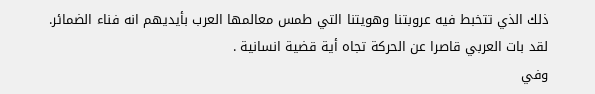ذلك الذي تتخبط فيه عروبتنا وهويتنا التي طمس معالمها العرب بأيديهم انه فناء الضمائر.
لقد بات العربي قاصرا عن الحركة تجاه أية قضية انسانية .
وفي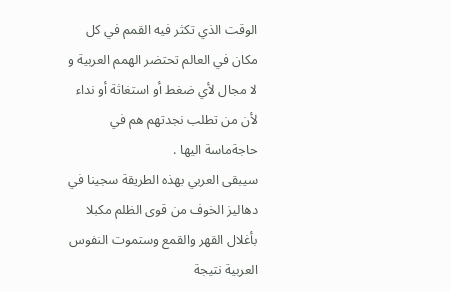الوقت الذي تكثر فيه القمم في كل مكان في العالم تحتضر الهمم العربية و لا مجال لأي ضغط أو استغاثة أو نداء لأن من تطلب نجدتهم هم في حاجةماسة اليها .
سيبقى العربي بهذه الطريقة سجينا في دهاليز الخوف من قوى الظلم مكبلا بأغلال القهر والقمع وستموت النفوس العربية نتيجة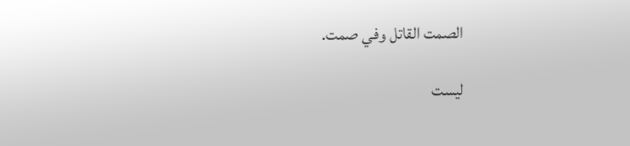الصمت القاتل وفي صمت.

ليست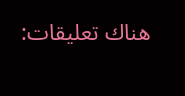هناك تعليقات: